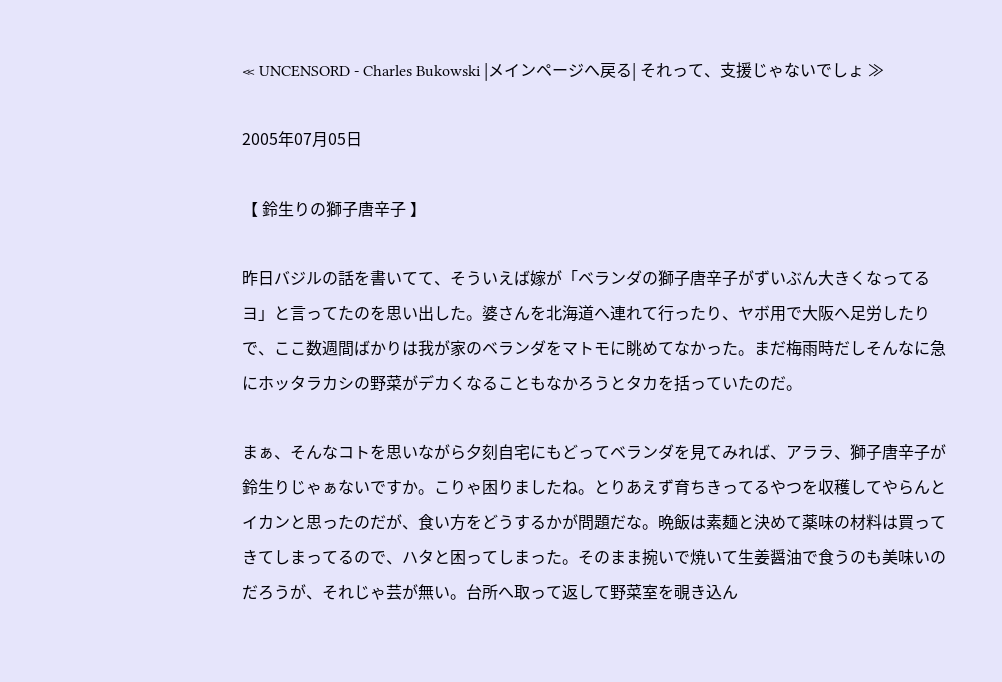≪ UNCENSORD - Charles Bukowski |メインページへ戻る| それって、支援じゃないでしょ ≫

2005年07月05日

【 鈴生りの獅子唐辛子 】

昨日バジルの話を書いてて、そういえば嫁が「ベランダの獅子唐辛子がずいぶん大きくなってるヨ」と言ってたのを思い出した。婆さんを北海道へ連れて行ったり、ヤボ用で大阪へ足労したりで、ここ数週間ばかりは我が家のベランダをマトモに眺めてなかった。まだ梅雨時だしそんなに急にホッタラカシの野菜がデカくなることもなかろうとタカを括っていたのだ。

まぁ、そんなコトを思いながら夕刻自宅にもどってベランダを見てみれば、アララ、獅子唐辛子が鈴生りじゃぁないですか。こりゃ困りましたね。とりあえず育ちきってるやつを収穫してやらんとイカンと思ったのだが、食い方をどうするかが問題だな。晩飯は素麺と決めて薬味の材料は買ってきてしまってるので、ハタと困ってしまった。そのまま捥いで焼いて生姜醤油で食うのも美味いのだろうが、それじゃ芸が無い。台所へ取って返して野菜室を覗き込ん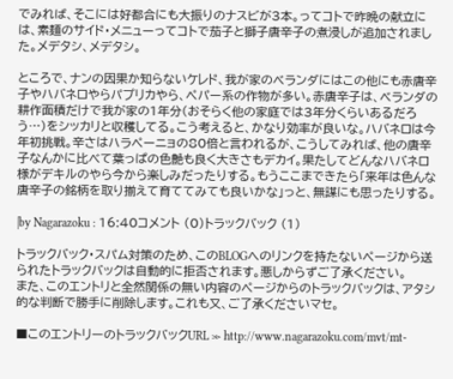でみれば、そこには好都合にも大振りのナスビが3本。ってコトで昨晩の献立には、素麺のサイド・メニューってコトで茄子と獅子唐辛子の煮浸しが追加されました。メデタシ、メデタシ。

ところで、ナンの因果か知らないケレド、我が家のベランダにはこの他にも赤唐辛子やハバネロやらパプリカやら、ペパー系の作物が多い。赤唐辛子は、ベランダの耕作面積だけで我が家の1年分(おそらく他の家庭では3年分くらいあるだろう…)をシッカリと収穫してる。こう考えると、かなり効率が良いな。ハバネロは今年初挑戦。辛さはハラペーニョの80倍と言われるが、こうしてみれば、他の唐辛子なんかに比べて葉っぱの色艶も良く大きさもデカイ。果たしてどんなハバネロ様がデキルのやら今から楽しみだったりする。もうここまできたら「来年は色んな唐辛子の銘柄を取り揃えて育ててみても良いかな」っと、無謀にも思ったりする。

|by Nagarazoku : 16:40コメント (0)トラックバック (1)

トラックバック・スパム対策のため、このBLOGへのリンクを持たないページから送られたトラックバックは自動的に拒否されます。悪しからずご了承ください。
また、このエントリと全然関係の無い内容のページからのトラックバックは、アタシ的な判断で勝手に削除します。これも又、ご了承くださいマセ。

■このエントリーのトラックバックURL ≫ http://www.nagarazoku.com/mvt/mt-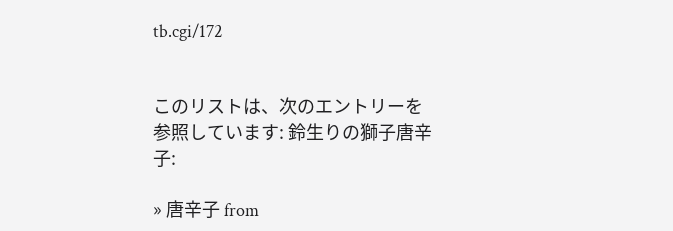tb.cgi/172


このリストは、次のエントリーを参照しています: 鈴生りの獅子唐辛子:

» 唐辛子 from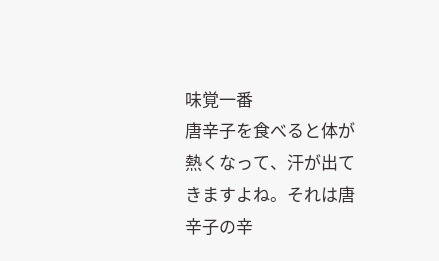味覚一番
唐辛子を食べると体が熱くなって、汗が出てきますよね。それは唐辛子の辛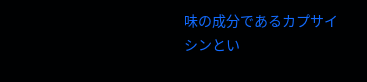味の成分であるカプサイシンとい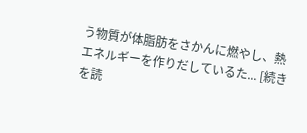う物質が体脂肪をさかんに燃やし、熱エネルギーを作りだしているた... [続きを読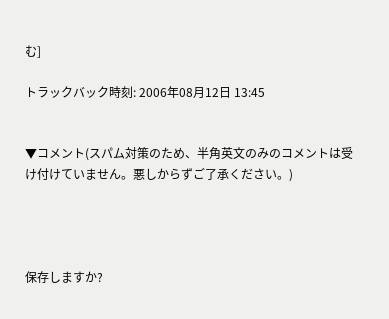む]

トラックバック時刻: 2006年08月12日 13:45


▼コメント(スパム対策のため、半角英文のみのコメントは受け付けていません。悪しからずご了承ください。)




保存しますか?